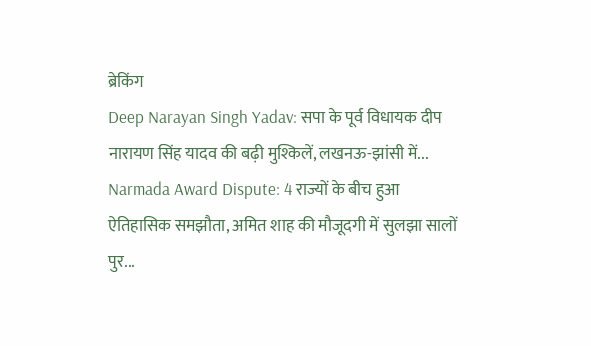ब्रेकिंग
Deep Narayan Singh Yadav: सपा के पूर्व विधायक दीप नारायण सिंह यादव की बढ़ी मुश्किलें, लखनऊ-झांसी में... Narmada Award Dispute: 4 राज्यों के बीच हुआ ऐतिहासिक समझौता, अमित शाह की मौजूदगी में सुलझा सालों पुर...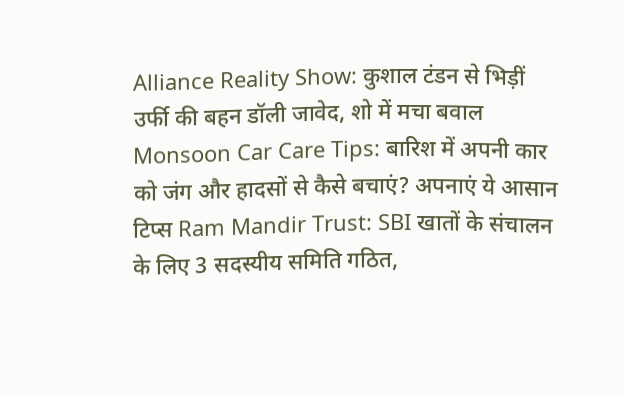Alliance Reality Show: कुशाल टंडन से भिड़ीं उर्फी की बहन डॉली जावेद, शो में मचा बवाल Monsoon Car Care Tips: बारिश में अपनी कार को जंग और हादसों से कैसे बचाएं? अपनाएं ये आसान टिप्स Ram Mandir Trust: SBI खातों के संचालन के लिए 3 सदस्यीय समिति गठित,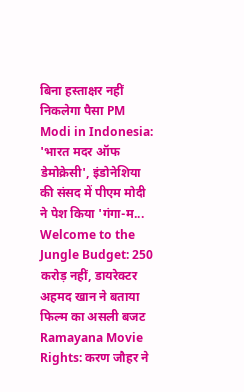बिना हस्ताक्षर नहीं निकलेगा पैसा PM Modi in Indonesia: 'भारत मदर ऑफ डेमोक्रेसी', इंडोनेशिया की संसद में पीएम मोदी ने पेश किया 'गंगा-म... Welcome to the Jungle Budget: 250 करोड़ नहीं, डायरेक्टर अहमद खान ने बताया फिल्म का असली बजट Ramayana Movie Rights: करण जौहर ने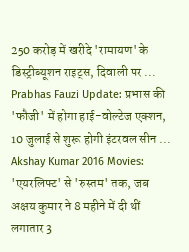250 करोड़ में खरीदे 'रामायण' के डिस्ट्रीब्यूशन राइट्स, दिवाली पर ... Prabhas Fauzi Update: प्रभास की 'फौजी' में होगा हाई-वोल्टेज एक्शन, 10 जुलाई से शुरू होगी इंटरवल सीन ... Akshay Kumar 2016 Movies: 'एयरलिफ्ट' से 'रुस्तम' तक, जब अक्षय कुमार ने 8 महीने में दी थीं लगातार 3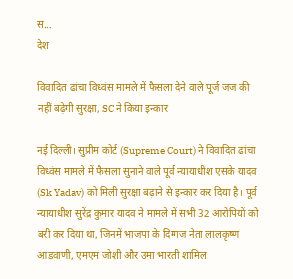स...
देश

विवादित ढांचा विध्वंस मामले में फैसला देने वाले पूर्ज जज की नहीं बढ़ेगी सुरक्षा, SC ने किया इन्कार

नई दिल्ली। सुप्रीम कोर्ट (Supreme Court) ने विवादित ढांचा विध्वंस मामले में फैसला सुनाने वाले पूर्व न्यायाधीश एसके यादव (Sk Yadav) को मिली सुरक्षा बढ़ाने से इन्कार कर दिया है। पूर्व न्यायाधीश सुरेंद्र कुमार यादव ने मामले में सभी 32 आरोपियों को बरी कर दिया था, जिनमें भाजपा के दिग्गज नेता लालकृष्ण आडवाणी, एमएम जोशी और उमा भारती शामिल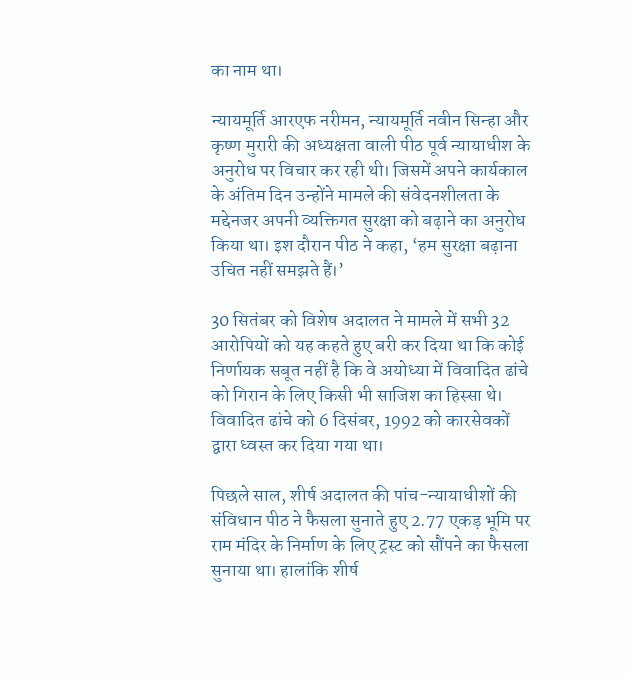का नाम था।

न्यायमूर्ति आरएफ नरीमन, न्यायमूर्ति नवीन सिन्हा और कृष्ण मुरारी की अध्यक्षता वाली पीठ पूर्व न्यायाधीश के अनुरोध पर विचार कर रही थी। जिसमें अपने कार्यकाल के अंतिम दिन उन्होंने मामले की संवेदनशीलता के मद्देनजर अपनी व्यक्तिगत सुरक्षा को बढ़ाने का अनुरोध किया था। इश दौरान पीठ ने कहा, ‘हम सुरक्षा बढ़ाना उचित नहीं समझते हैं।’

30 सितंबर को विशेष अदालत ने मामले में सभी 32 आरोपियों को यह कहते हुए बरी कर दिया था कि कोई निर्णायक सबूत नहीं है कि वे अयोध्या में विवादित ढांचे को गिरान के लिए किसी भी साजिश का हिस्सा थे। विवादित ढांचे को 6 दिसंबर, 1992 को कारसेवकों द्वारा ध्वस्त कर दिया गया था।

पिछले साल, शीर्ष अदालत की पांच-न्यायाधीशों की संविधान पीठ ने फैसला सुनाते हुए 2.77 एकड़ भूमि पर राम मंदिर के निर्माण के लिए ट्रस्ट को सौंपने का फैसला सुनाया था। हालांकि शीर्ष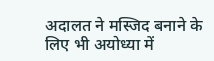अदालत ने मस्जिद बनाने के लिए भी अयोध्या में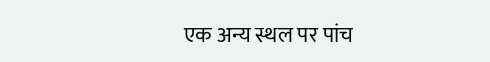एक अन्य स्थल पर पांच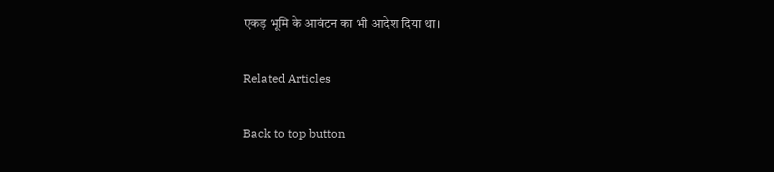एकड़ भूमि के आवंटन का भी आदेश दिया था।

Related Articles

Back to top button